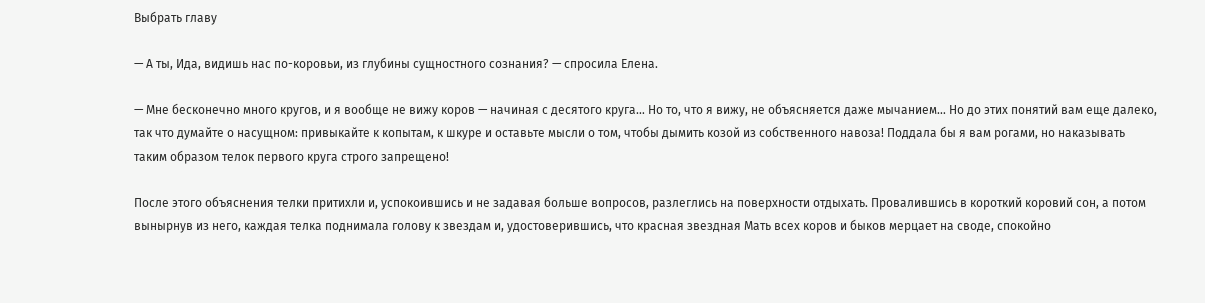Выбрать главу

— А ты, Ида, видишь нас по-коровьи, из глубины сущностного сознания? — спросила Елена.

— Мне бесконечно много кругов, и я вообще не вижу коров — начиная с десятого круга… Но то, что я вижу, не объясняется даже мычанием… Но до этих понятий вам еще далеко, так что думайте о насущном: привыкайте к копытам, к шкуре и оставьте мысли о том, чтобы дымить козой из собственного навоза! Поддала бы я вам рогами, но наказывать таким образом телок первого круга строго запрещено!

После этого объяснения телки притихли и, успокоившись и не задавая больше вопросов, разлеглись на поверхности отдыхать. Провалившись в короткий коровий сон, а потом вынырнув из него, каждая телка поднимала голову к звездам и, удостоверившись, что красная звездная Мать всех коров и быков мерцает на своде, спокойно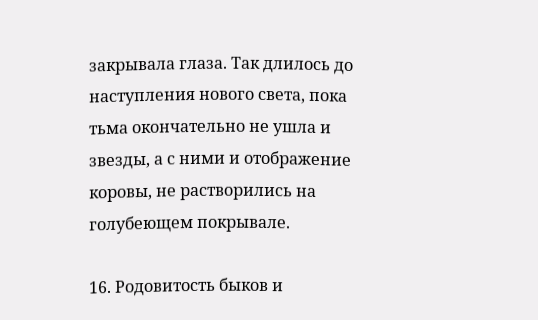закрывала глаза. Так длилось до наступления нового света, пока тьма окончательно не ушла и звезды, а с ними и отображение коровы, не растворились на голубеющем покрывале.

16. Родовитость быков и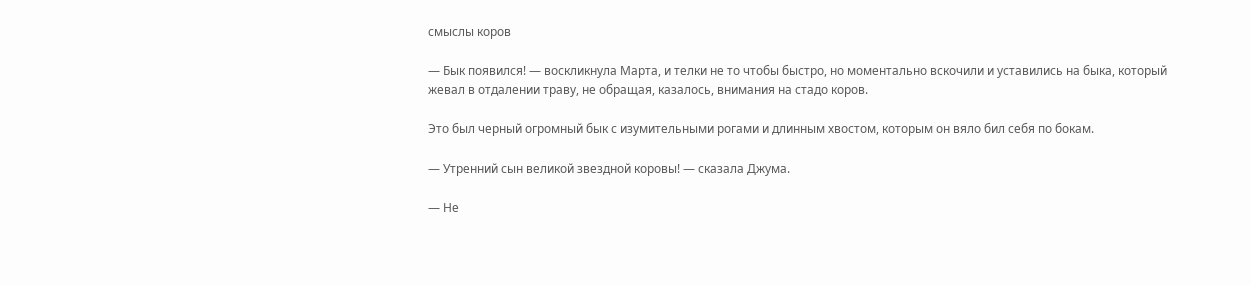смыслы коров

— Бык появился! — воскликнула Марта, и телки не то чтобы быстро, но моментально вскочили и уставились на быка, который жевал в отдалении траву, не обращая, казалось, внимания на стадо коров.

Это был черный огромный бык с изумительными рогами и длинным хвостом, которым он вяло бил себя по бокам.

— Утренний сын великой звездной коровы! — сказала Джума.

— Не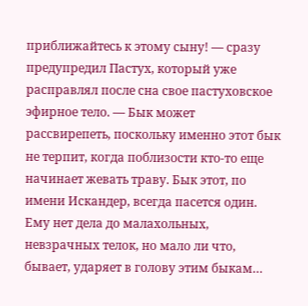приближайтесь к этому сыну! — сразу предупредил Пастух, который уже расправлял после сна свое пастуховское эфирное тело. — Бык может рассвирепеть, поскольку именно этот бык не терпит, когда поблизости кто-то еще начинает жевать траву. Бык этот, по имени Искандер, всегда пасется один. Ему нет дела до малахольных, невзрачных телок, но мало ли что, бывает, ударяет в голову этим быкам…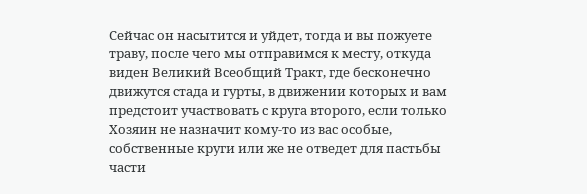Сейчас он насытится и уйдет, тогда и вы пожуете траву, после чего мы отправимся к месту, откуда виден Великий Всеобщий Тракт, где бесконечно движутся стада и гурты, в движении которых и вам предстоит участвовать с круга второго, если только Хозяин не назначит кому-то из вас особые, собственные круги или же не отведет для пастьбы части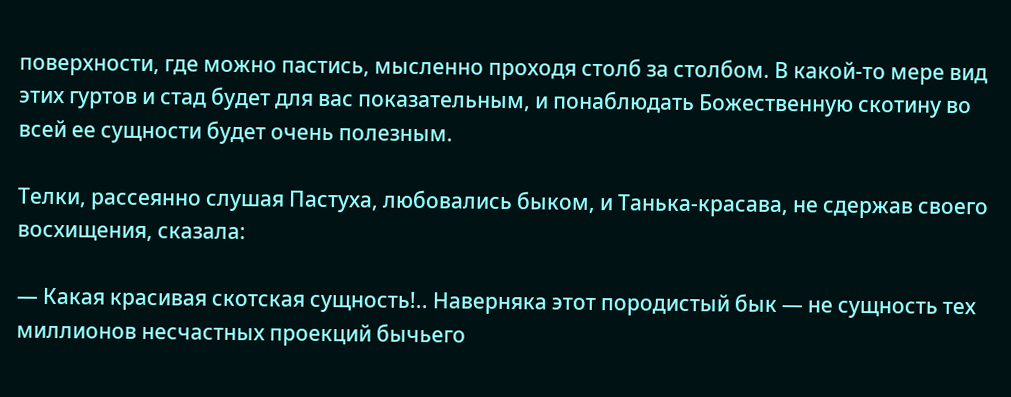поверхности, где можно пастись, мысленно проходя столб за столбом. В какой-то мере вид этих гуртов и стад будет для вас показательным, и понаблюдать Божественную скотину во всей ее сущности будет очень полезным.

Телки, рассеянно слушая Пастуха, любовались быком, и Танька-красава, не сдержав своего восхищения, сказала:

— Какая красивая скотская сущность!.. Наверняка этот породистый бык — не сущность тех миллионов несчастных проекций бычьего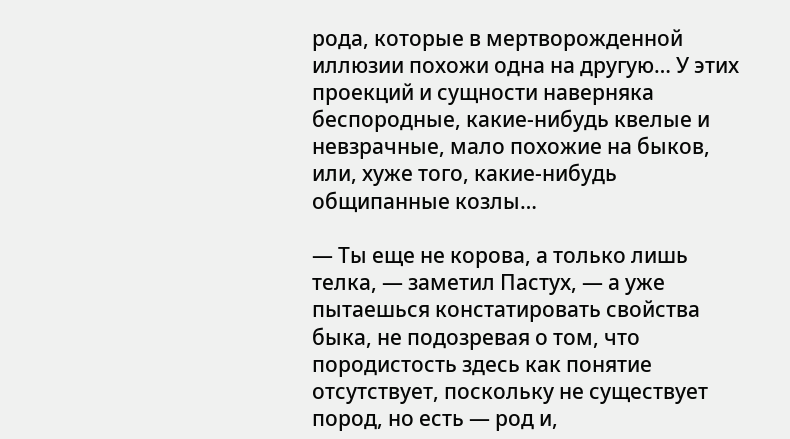рода, которые в мертворожденной иллюзии похожи одна на другую… У этих проекций и сущности наверняка беспородные, какие-нибудь квелые и невзрачные, мало похожие на быков, или, хуже того, какие-нибудь общипанные козлы…

— Ты еще не корова, а только лишь телка, — заметил Пастух, — а уже пытаешься констатировать свойства быка, не подозревая о том, что породистость здесь как понятие отсутствует, поскольку не существует пород, но есть — род и,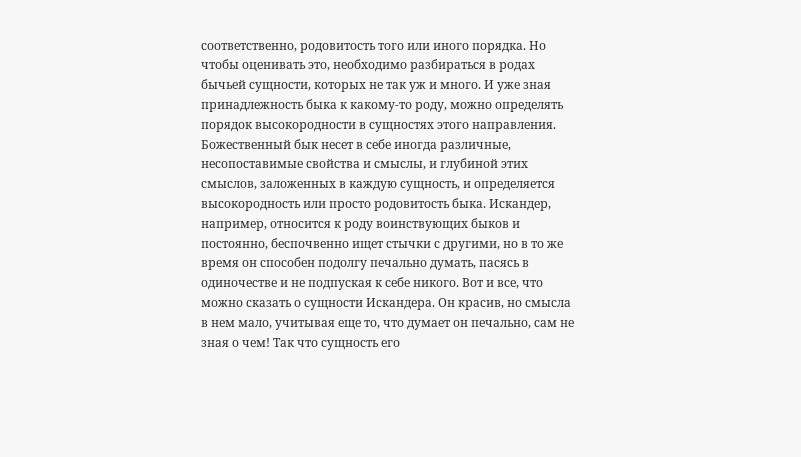соответственно, родовитость того или иного порядка. Но чтобы оценивать это, необходимо разбираться в родах бычьей сущности, которых не так уж и много. И уже зная принадлежность быка к какому-то роду, можно определять порядок высокородности в сущностях этого направления. Божественный бык несет в себе иногда различные, несопоставимые свойства и смыслы, и глубиной этих смыслов, заложенных в каждую сущность, и определяется высокородность или просто родовитость быка. Искандер, например, относится к роду воинствующих быков и постоянно, беспочвенно ищет стычки с другими, но в то же время он способен подолгу печально думать, пасясь в одиночестве и не подпуская к себе никого. Вот и все, что можно сказать о сущности Искандера. Он красив, но смысла в нем мало, учитывая еще то, что думает он печально, сам не зная о чем! Так что сущность его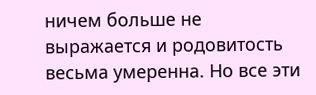ничем больше не выражается и родовитость весьма умеренна. Но все эти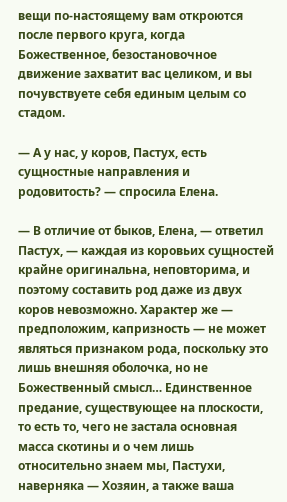вещи по-настоящему вам откроются после первого круга, когда Божественное, безостановочное движение захватит вас целиком, и вы почувствуете себя единым целым со стадом.

— А у нас, у коров, Пастух, есть сущностные направления и родовитость? — спросила Елена.

— В отличие от быков, Елена, — ответил Пастух, — каждая из коровьих сущностей крайне оригинальна, неповторима, и поэтому составить род даже из двух коров невозможно. Характер же — предположим, капризность — не может являться признаком рода, поскольку это лишь внешняя оболочка, но не Божественный смысл… Единственное предание, существующее на плоскости, то есть то, чего не застала основная масса скотины и о чем лишь относительно знаем мы, Пастухи, наверняка — Хозяин, а также ваша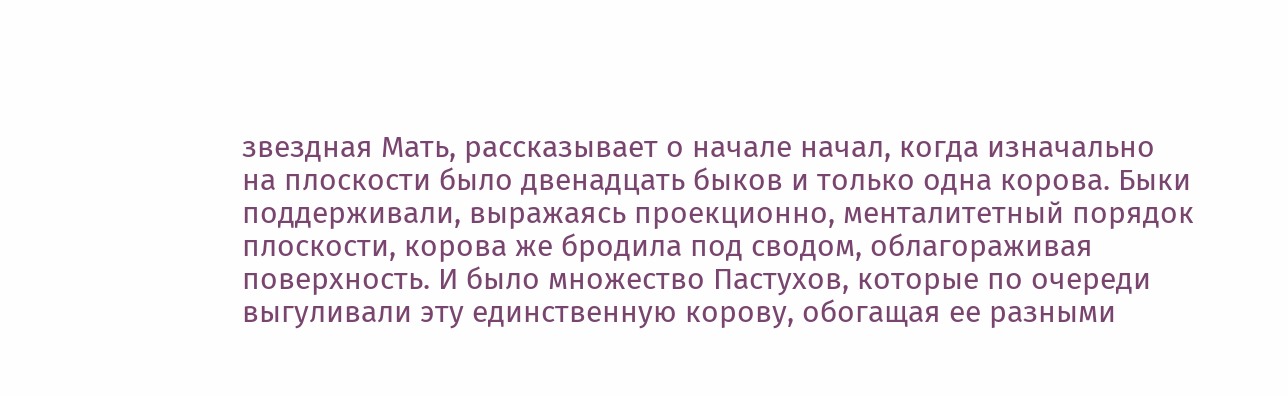звездная Мать, рассказывает о начале начал, когда изначально на плоскости было двенадцать быков и только одна корова. Быки поддерживали, выражаясь проекционно, менталитетный порядок плоскости, корова же бродила под сводом, облагораживая поверхность. И было множество Пастухов, которые по очереди выгуливали эту единственную корову, обогащая ее разными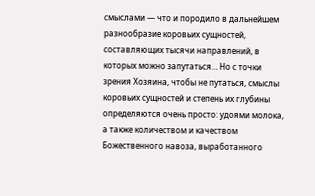смыслами — что и породило в дальнейшем разнообразие коровьих сущностей, составляющих тысячи направлений, в которых можно запутаться… Но с точки зрения Хозяина, чтобы не путаться, смыслы коровьих сущностей и степень их глубины определяются очень просто: удоями молока, а также количеством и качеством Божественного навоза, выработанного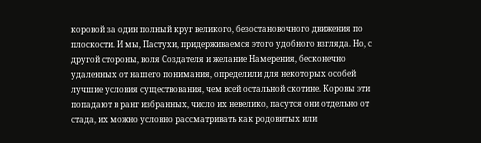коровой за один полный круг великого, безостановочного движения по плоскости. И мы, Пастухи, придерживаемся этого удобного взгляда. Но, с другой стороны, воля Создателя и желание Намерения, бесконечно удаленных от нашего понимания, определили для некоторых особей лучшие условия существования, чем всей остальной скотине. Коровы эти попадают в ранг избранных, число их невелико, пасутся они отдельно от стада, их можно условно рассматривать как родовитых или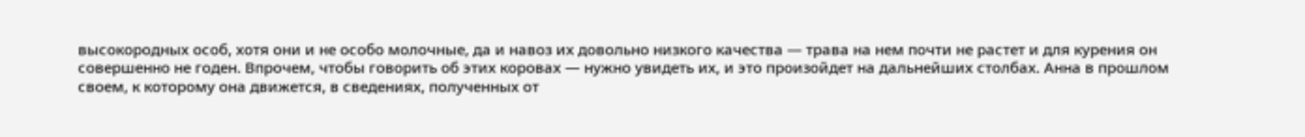высокородных особ, хотя они и не особо молочные, да и навоз их довольно низкого качества — трава на нем почти не растет и для курения он совершенно не годен. Впрочем, чтобы говорить об этих коровах — нужно увидеть их, и это произойдет на дальнейших столбах. Анна в прошлом своем, к которому она движется, в сведениях, полученных от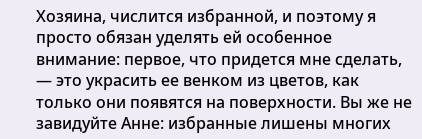Хозяина, числится избранной, и поэтому я просто обязан уделять ей особенное внимание: первое, что придется мне сделать, — это украсить ее венком из цветов, как только они появятся на поверхности. Вы же не завидуйте Анне: избранные лишены многих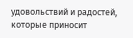удовольствий и радостей, которые приносит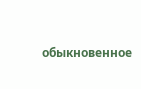обыкновенное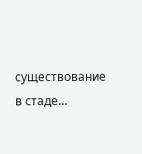существование в стаде…